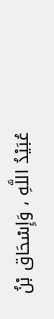عُبَيْدُ اللَّهِ ، وَإِسْحَاق بْنُ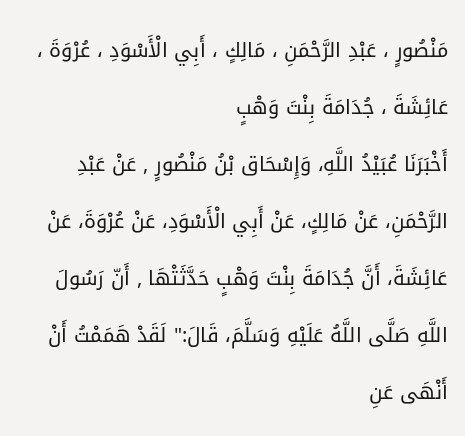مَنْصُورٍ ، عَبْدِ الرَّحْمَنِ ، مَالِكٍ ، أَبِي الْأَسْوَدِ ، عُرْوَةَ ، عَائِشَةَ ، جُدَامَةَ بِنْتَ وَهْبٍ
أَخْبَرَنَا عُبَيْدُ اللَّهِ، وَإِسْحَاق بْنُ مَنْصُورٍ , عَنْ عَبْدِ الرَّحْمَنِ، عَنْ مَالِكٍ، عَنْ أَبِي الْأَسْوَدِ، عَنْ عُرْوَةَ، عَنْ عَائِشَةَ، أَنَّ جُدَامَةَ بِنْتَ وَهْبٍ حَدَّثَتْهَا , أَنّ رَسُولَ اللَّهِ صَلَّى اللَّهُ عَلَيْهِ وَسَلَّمَ، قَالَ:" لَقَدْ هَمَمْتُ أَنْ أَنْهَى عَنِ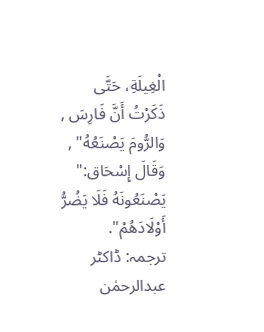الْغِيلَةِ، حَتَّى ذَكَرْتُ أَنَّ فَارِسَ , وَالرُّومَ يَصْنَعُهُ" , وَقَالَ إِسْحَاق:" يَصْنَعُونَهُ فَلَا يَضُرُّ أَوْلَادَهُمْ".
ترجمہ: ڈاکٹر عبدالرحمٰن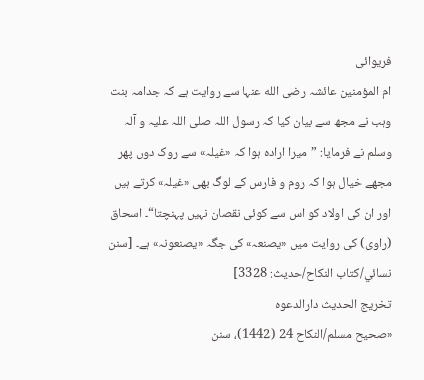فریوائی
ام المؤمنین عائشہ رضی الله عنہا سے روایت ہے کہ جدامہ بنت وہب نے مجھ سے بیان کیا کہ رسول اللہ صلی اللہ علیہ و آلہ وسلم نے فرمایا: ”میرا ارادہ ہوا کہ «غیلہ» سے روک دوں پھر مجھے خیال ہوا کہ روم و فارس کے لوگ بھی «غیلہ» کرتے ہیں اور ان کی اولاد کو اس سے کوئی نقصان نہیں پہنچتا“۔ اسحاق (راوی) کی روایت میں «یصنعہ» کی جگہ «یصنعونہ» ہے۔ [سنن نسائي/كتاب النكاح/حدیث: 3328]
تخریج الحدیث دارالدعوہ
«صحیح مسلم/النکاح 24 (1442)، سنن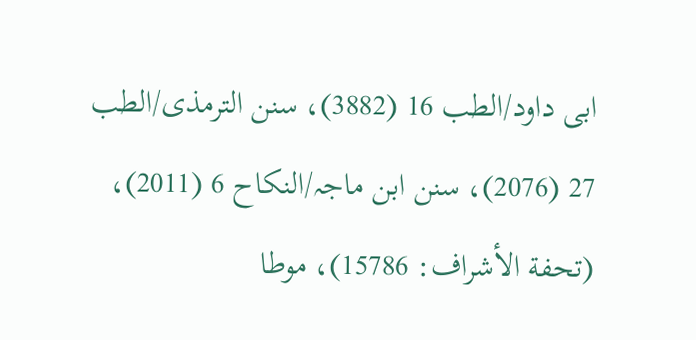ابی داود/الطب 16 (3882)، سنن الترمذی/الطب 27 (2076)، سنن ابن ماجہ/النکاح 6 (2011)، (تحفة الأشراف: 15786)، موطا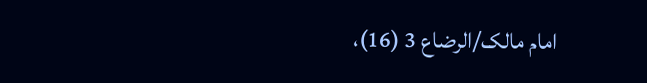امام مالک/الرضاع 3 (16)،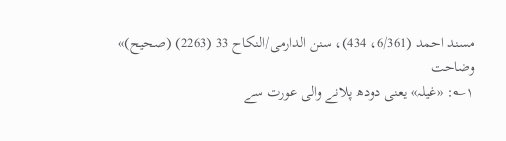مسند احمد (6/361، 434)، سنن الدارمی/النکاح 33 (2263) (صحیح)»
وضاحت
۱؎: «غیلہ» یعنی دودھ پلانے والی عورت سے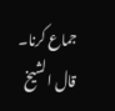جماع کرنا۔
قال الشيخ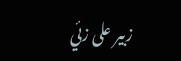زبير على زئي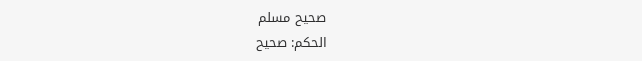صحيح مسلم
الحكم: صحيح